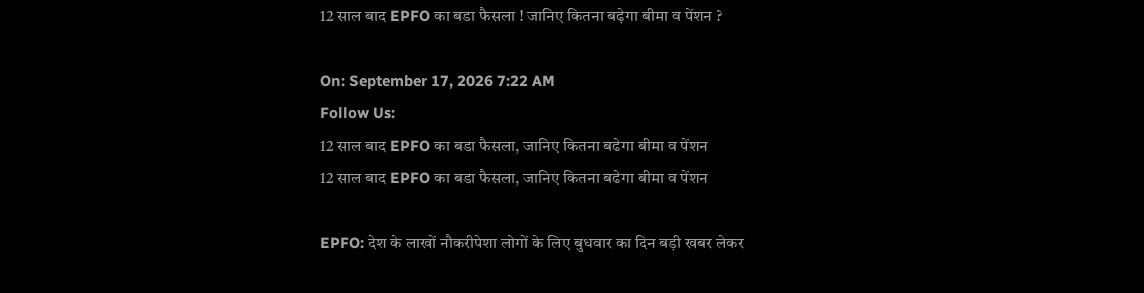12 साल बाद EPFO का बडा फैसला ! जानिए कितना बढ़ेगा बीमा व पेंशन ?

On: September 17, 2026 7:22 AM
Follow Us:
12 साल बाद EPFO का बडा फैसला, जानिए कितना बढेगा बीमा व पेंशन
12 साल बाद EPFO का बडा फैसला, जानिए कितना बढेगा बीमा व पेंशन

EPFO: देश के लाखों नौकरीपेशा लोगों के लिए बुधवार का दिन बड़ी खबर लेकर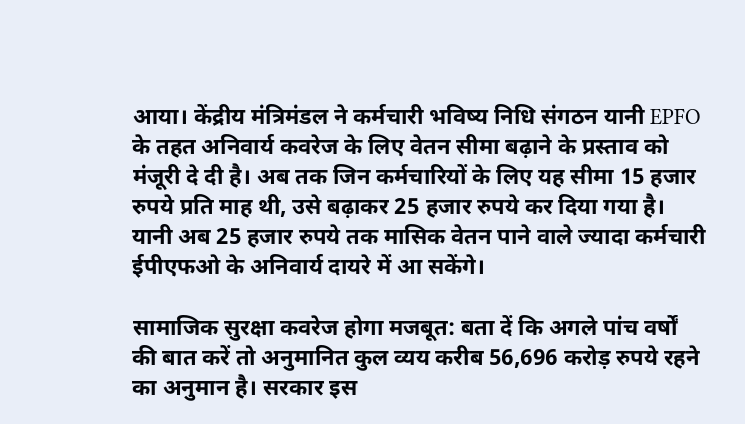आया। केंद्रीय मंत्रिमंडल ने कर्मचारी भविष्य निधि संगठन यानी EPFO के तहत अनिवार्य कवरेज के लिए वेतन सीमा बढ़ाने के प्रस्ताव को मंजूरी दे दी है। अब तक जिन कर्मचारियों के लिए यह सीमा 15 हजार रुपये प्रति माह थी, उसे बढ़ाकर 25 हजार रुपये कर दिया गया है। यानी अब 25 हजार रुपये तक मासिक वेतन पाने वाले ज्यादा कर्मचारी ईपीएफओ के अनिवार्य दायरे में आ सकेंगे।

सामाजिक सुरक्षा कवरेज होगा मजबूत: बता दें कि अगले पांच वर्षों की बात करें तो अनुमानित कुल व्यय करीब 56,696 करोड़ रुपये रहने का अनुमान है। सरकार इस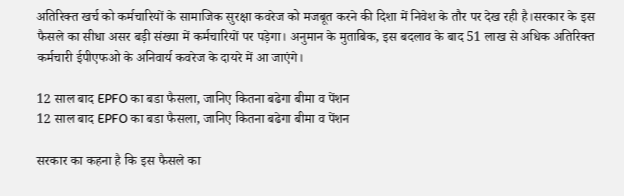अतिरिक्त खर्च को कर्मचारियों के सामाजिक सुरक्षा कवरेज को मजबूत करने की दिशा में निवेश के तौर पर देख रही है।सरकार के इस फैसले का सीधा असर बड़ी संख्या में कर्मचारियों पर पड़ेगा। अनुमान के मुताबिक, इस बदलाव के बाद 51 लाख से अधिक अतिरिक्त कर्मचारी ईपीएफओ के अनिवार्य कवरेज के दायरे में आ जाएंगे।

12 साल बाद EPFO का बडा फैसला, जानिए कितना बढेगा बीमा व पेंशन
12 साल बाद EPFO का बडा फैसला, जानिए कितना बढेगा बीमा व पेंशन

सरकार का कहना है कि इस फैसले का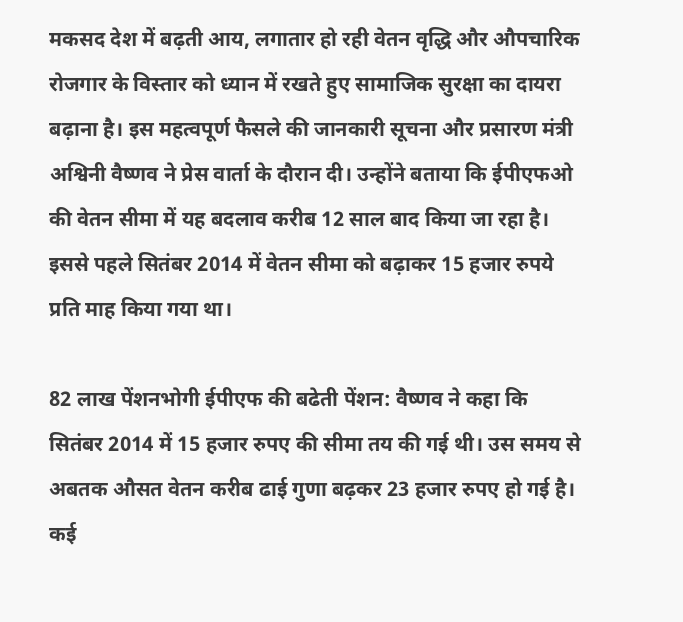मकसद देश में बढ़ती आय, लगातार हो रही वेतन वृद्धि और औपचारिक रोजगार के विस्तार को ध्यान में रखते हुए सामाजिक सुरक्षा का दायरा बढ़ाना है। इस महत्वपूर्ण फैसले की जानकारी सूचना और प्रसारण मंत्री अश्विनी वैष्णव ने प्रेस वार्ता के दौरान दी। उन्होंने बताया कि ईपीएफओ की वेतन सीमा में यह बदलाव करीब 12 साल बाद किया जा रहा है। इससे पहले सितंबर 2014 में वेतन सीमा को बढ़ाकर 15 हजार रुपये प्रति माह किया गया था।

82 लाख पेंशनभोगी ईपीएफ की बढेती पेंशन: वैष्णव ने कहा कि सितंबर 2014 में 15 हजार रुपए की सीमा तय की गई थी। उस समय से अबतक औसत वेतन करीब ढाई गुणा बढ़कर 23 हजार रुपए हो गई है। कई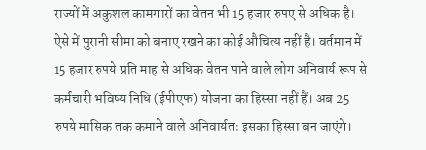राज्यों में अकुशल कामगारों का वेतन भी 15 हजार रुपए से अधिक है। ऐसे में पुरानी सीमा को बनाए रखने का कोई औचित्य नहीं है। वर्तमान में 15 हजार रुपये प्रति माह से अधिक वेतन पाने वाले लोग अनिवार्य रूप से कर्मचारी भविष्य निधि (ईपीएफ) योजना का हिस्सा नहीं हैं। अब 25 रुपये मासिक तक कमाने वाले अनिवार्यतः इसका हिस्सा बन जाएंगे।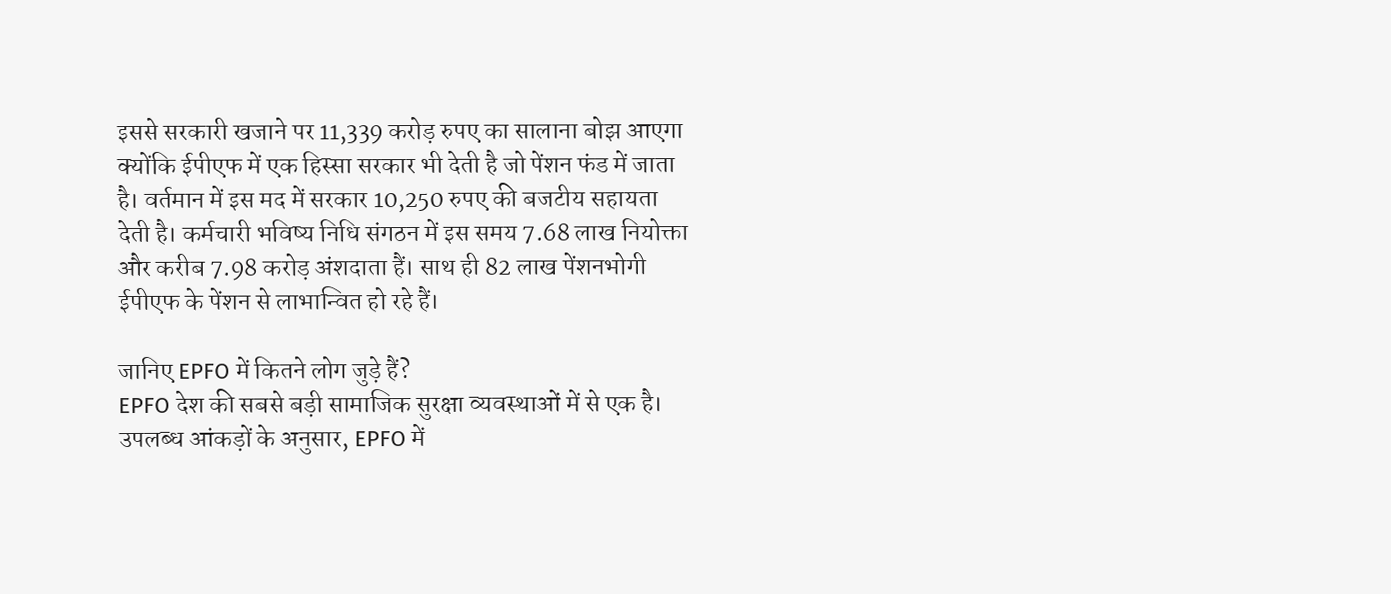इससे सरकारी खजाने पर 11,339 करोड़ रुपए का सालाना बोझ आएगा क्योंकि ईपीएफ में एक हिस्सा सरकार भी देती है जो पेंशन फंड में जाता है। वर्तमान में इस मद में सरकार 10,250 रुपए की बजटीय सहायता देती है। कर्मचारी भविष्य निधि संगठन में इस समय 7.68 लाख नियोक्ता और करीब 7.98 करोड़ अंशदाता हैं। साथ ही 82 लाख पेंशनभोगी ईपीएफ के पेंशन से लाभान्वित हो रहे हैं।

जानिए EPFO में कितने लोग जुड़े हैं?
EPFO देश की सबसे बड़ी सामाजिक सुरक्षा व्यवस्थाओं में से एक है। उपलब्ध आंकड़ों के अनुसार, EPFO में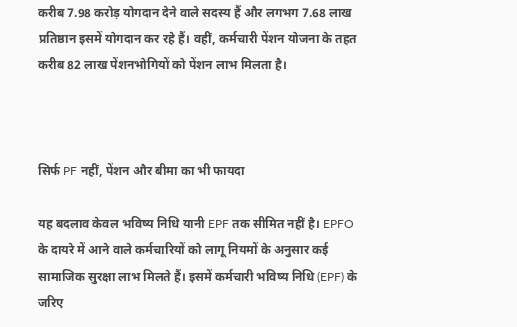करीब 7.98 करोड़ योगदान देने वाले सदस्य हैं और लगभग 7.68 लाख प्रतिष्ठान इसमें योगदान कर रहे हैं। वहीं, कर्मचारी पेंशन योजना के तहत करीब 82 लाख पेंशनभोगियों को पेंशन लाभ मिलता है।



सिर्फ PF नहीं, पेंशन और बीमा का भी फायदा

यह बदलाव केवल भविष्य निधि यानी EPF तक सीमित नहीं है। EPFO के दायरे में आने वाले कर्मचारियों को लागू नियमों के अनुसार कई सामाजिक सुरक्षा लाभ मिलते हैं। इसमें कर्मचारी भविष्य निधि (EPF) के जरिए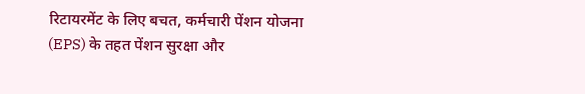रिटायरमेंट के लिए बचत, कर्मचारी पेंशन योजना (EPS) के तहत पेंशन सुरक्षा और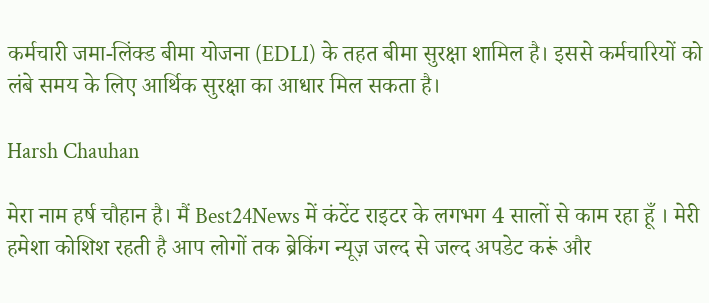कर्मचारी जमा-लिंक्ड बीमा योजना (EDLI) के तहत बीमा सुरक्षा शामिल है। इससे कर्मचारियों को लंबे समय के लिए आर्थिक सुरक्षा का आधार मिल सकता है।

Harsh Chauhan

मेरा नाम हर्ष चौहान है। मैं Best24News में कंटेंट राइटर के लगभग 4 सालों से काम रहा हूँ । मेरी हमेशा कोशिश रहती है आप लोगों तक ब्रेकिंग न्यूज़ जल्द से जल्द अपडेट करूं और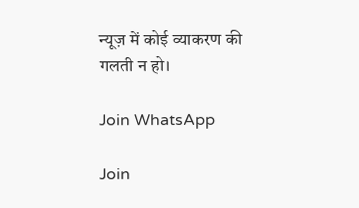न्यूज़ में कोई व्याकरण की गलती न हो।

Join WhatsApp

Join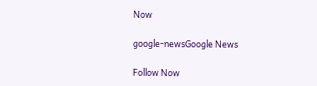Now

google-newsGoogle News

Follow Now